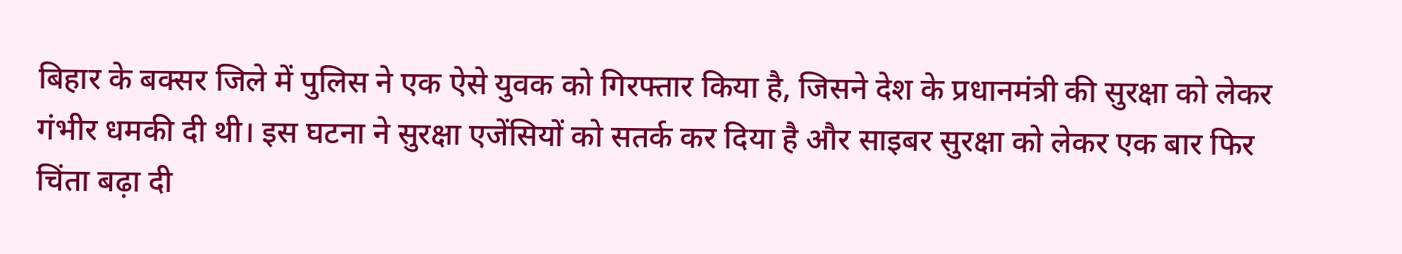बिहार के बक्सर जिले में पुलिस ने एक ऐसे युवक को गिरफ्तार किया है, जिसने देश के प्रधानमंत्री की सुरक्षा को लेकर गंभीर धमकी दी थी। इस घटना ने सुरक्षा एजेंसियों को सतर्क कर दिया है और साइबर सुरक्षा को लेकर एक बार फिर चिंता बढ़ा दी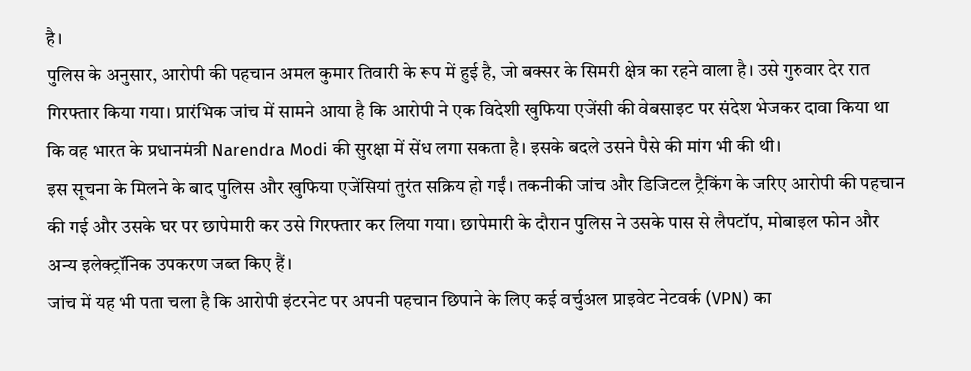है।
पुलिस के अनुसार, आरोपी की पहचान अमल कुमार तिवारी के रूप में हुई है, जो बक्सर के सिमरी क्षेत्र का रहने वाला है। उसे गुरुवार देर रात गिरफ्तार किया गया। प्रारंभिक जांच में सामने आया है कि आरोपी ने एक विदेशी खुफिया एजेंसी की वेबसाइट पर संदेश भेजकर दावा किया था कि वह भारत के प्रधानमंत्री Narendra Modi की सुरक्षा में सेंध लगा सकता है। इसके बदले उसने पैसे की मांग भी की थी।
इस सूचना के मिलने के बाद पुलिस और खुफिया एजेंसियां तुरंत सक्रिय हो गईं। तकनीकी जांच और डिजिटल ट्रैकिंग के जरिए आरोपी की पहचान की गई और उसके घर पर छापेमारी कर उसे गिरफ्तार कर लिया गया। छापेमारी के दौरान पुलिस ने उसके पास से लैपटॉप, मोबाइल फोन और अन्य इलेक्ट्रॉनिक उपकरण जब्त किए हैं।
जांच में यह भी पता चला है कि आरोपी इंटरनेट पर अपनी पहचान छिपाने के लिए कई वर्चुअल प्राइवेट नेटवर्क (VPN) का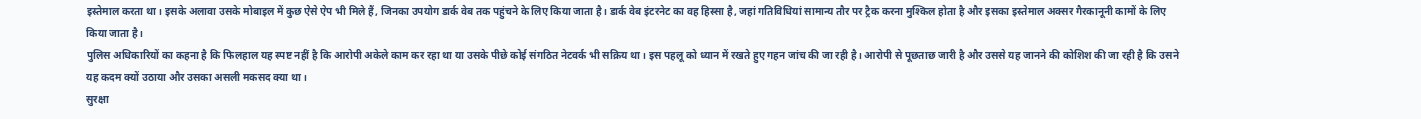इस्तेमाल करता था। इसके अलावा उसके मोबाइल में कुछ ऐसे ऐप भी मिले हैं, जिनका उपयोग डार्क वेब तक पहुंचने के लिए किया जाता है। डार्क वेब इंटरनेट का वह हिस्सा है, जहां गतिविधियां सामान्य तौर पर ट्रैक करना मुश्किल होता है और इसका इस्तेमाल अक्सर गैरकानूनी कामों के लिए किया जाता है।
पुलिस अधिकारियों का कहना है कि फिलहाल यह स्पष्ट नहीं है कि आरोपी अकेले काम कर रहा था या उसके पीछे कोई संगठित नेटवर्क भी सक्रिय था। इस पहलू को ध्यान में रखते हुए गहन जांच की जा रही है। आरोपी से पूछताछ जारी है और उससे यह जानने की कोशिश की जा रही है कि उसने यह कदम क्यों उठाया और उसका असली मकसद क्या था।
सुरक्षा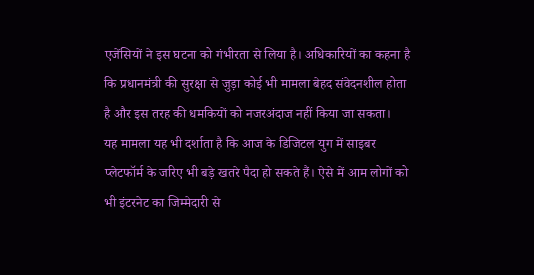एजेंसियों ने इस घटना को गंभीरता से लिया है। अधिकारियों का कहना है कि प्रधानमंत्री की सुरक्षा से जुड़ा कोई भी मामला बेहद संवेदनशील होता है और इस तरह की धमकियों को नजरअंदाज नहीं किया जा सकता।
यह मामला यह भी दर्शाता है कि आज के डिजिटल युग में साइबर प्लेटफॉर्म के जरिए भी बड़े खतरे पैदा हो सकते हैं। ऐसे में आम लोगों को भी इंटरनेट का जिम्मेदारी से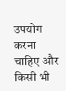उपयोग करना चाहिए और किसी भी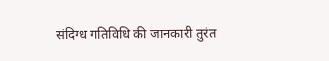संदिग्ध गतिविधि की जानकारी तुरंत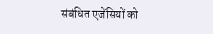संबंधित एजेंसियों को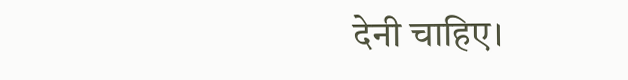देनी चाहिए।